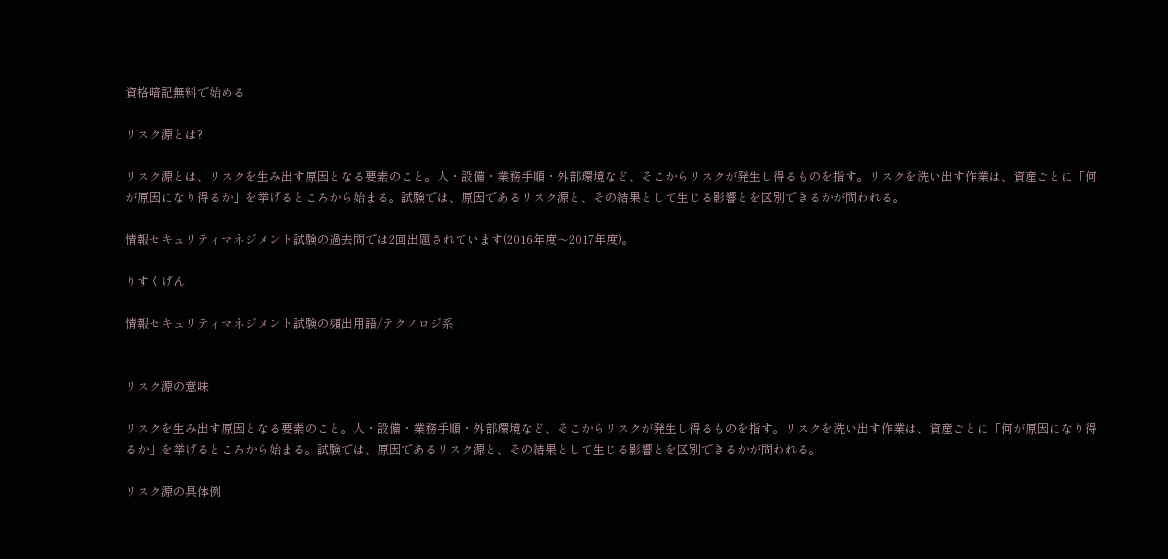資格暗記無料で始める

リスク源とは?

リスク源とは、リスクを生み出す原因となる要素のこと。人・設備・業務手順・外部環境など、そこからリスクが発生し得るものを指す。リスクを洗い出す作業は、資産ごとに「何が原因になり得るか」を挙げるところから始まる。試験では、原因であるリスク源と、その結果として生じる影響とを区別できるかが問われる。

情報セキュリティマネジメント試験の過去問では2回出題されています(2016年度〜2017年度)。

りすくげん

情報セキュリティマネジメント試験の頻出用語/テクノロジ系


リスク源の意味

リスクを生み出す原因となる要素のこと。人・設備・業務手順・外部環境など、そこからリスクが発生し得るものを指す。リスクを洗い出す作業は、資産ごとに「何が原因になり得るか」を挙げるところから始まる。試験では、原因であるリスク源と、その結果として生じる影響とを区別できるかが問われる。

リスク源の具体例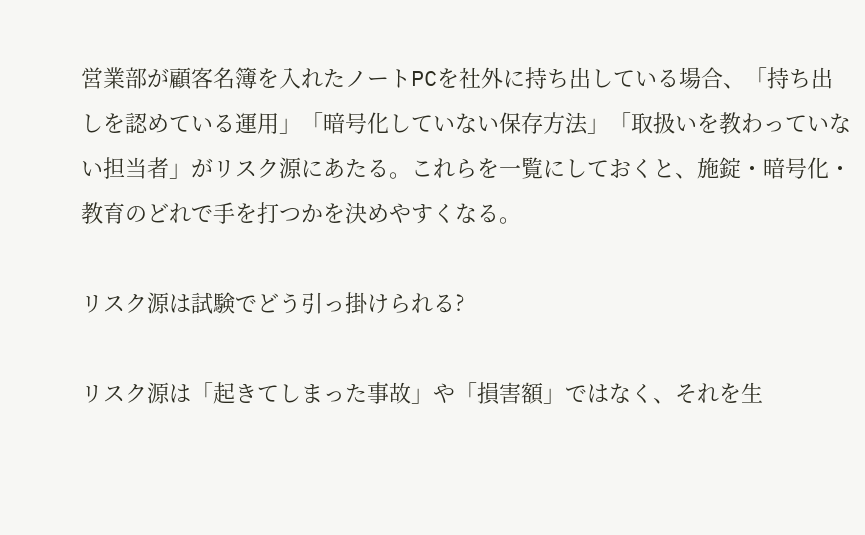営業部が顧客名簿を入れたノートPCを社外に持ち出している場合、「持ち出しを認めている運用」「暗号化していない保存方法」「取扱いを教わっていない担当者」がリスク源にあたる。これらを一覧にしておくと、施錠・暗号化・教育のどれで手を打つかを決めやすくなる。

リスク源は試験でどう引っ掛けられる?

リスク源は「起きてしまった事故」や「損害額」ではなく、それを生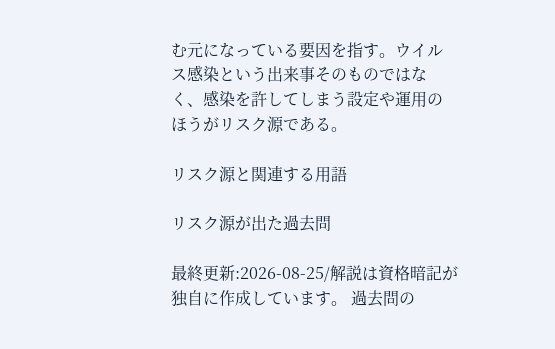む元になっている要因を指す。ウイルス感染という出来事そのものではなく、感染を許してしまう設定や運用のほうがリスク源である。

リスク源と関連する用語

リスク源が出た過去問

最終更新:2026-08-25/解説は資格暗記が独自に作成しています。 過去問の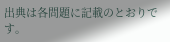出典は各問題に記載のとおりです。